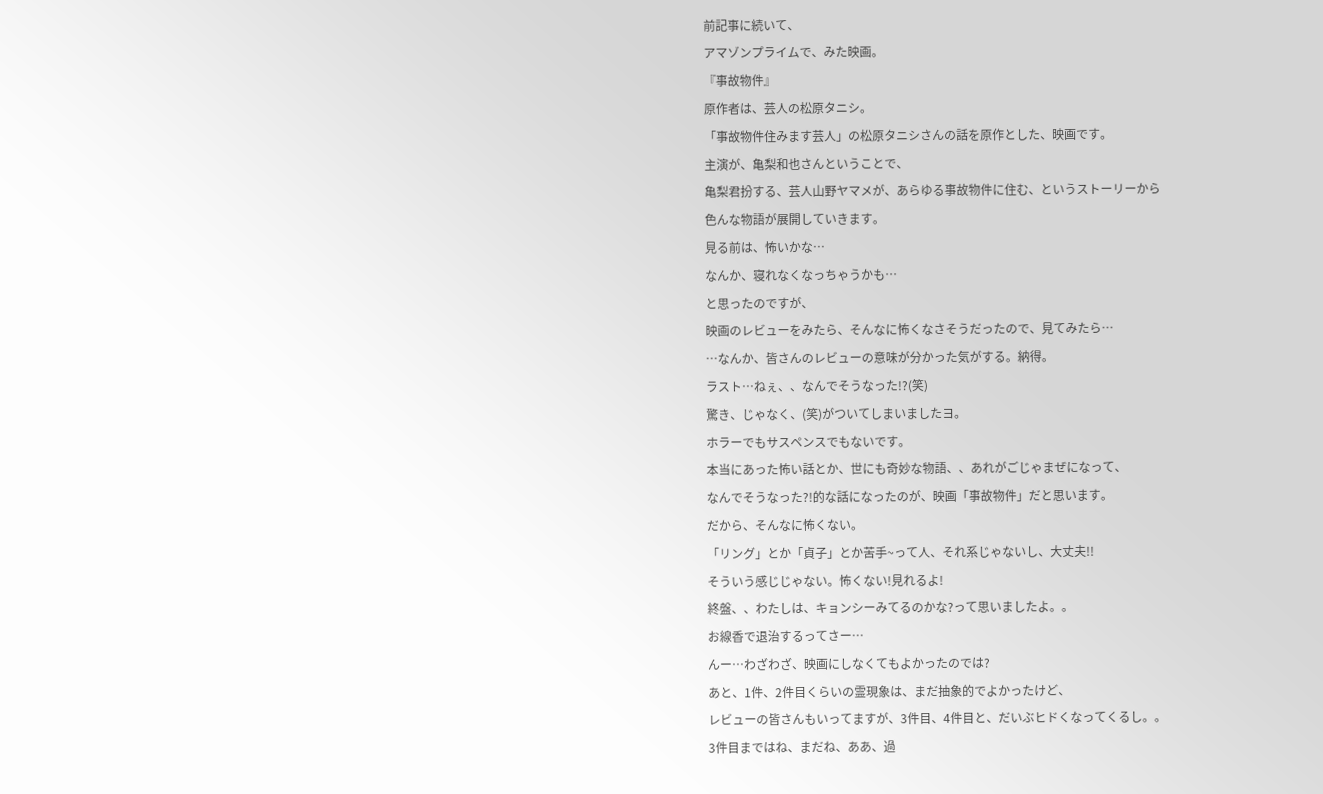前記事に続いて、
アマゾンプライムで、みた映画。
『事故物件』
原作者は、芸人の松原タニシ。
「事故物件住みます芸人」の松原タニシさんの話を原作とした、映画です。
主演が、亀梨和也さんということで、
亀梨君扮する、芸人山野ヤマメが、あらゆる事故物件に住む、というストーリーから
色んな物語が展開していきます。
見る前は、怖いかな…
なんか、寝れなくなっちゃうかも…
と思ったのですが、
映画のレビューをみたら、そんなに怖くなさそうだったので、見てみたら…
…なんか、皆さんのレビューの意味が分かった気がする。納得。
ラスト…ねぇ、、なんでそうなった!?(笑)
驚き、じゃなく、(笑)がついてしまいましたヨ。
ホラーでもサスペンスでもないです。
本当にあった怖い話とか、世にも奇妙な物語、、あれがごじゃまぜになって、
なんでそうなった?!的な話になったのが、映画「事故物件」だと思います。
だから、そんなに怖くない。
「リング」とか「貞子」とか苦手~って人、それ系じゃないし、大丈夫!!
そういう感じじゃない。怖くない!見れるよ!
終盤、、わたしは、キョンシーみてるのかな?って思いましたよ。。
お線香で退治するってさー…
んー…わざわざ、映画にしなくてもよかったのでは?
あと、1件、2件目くらいの霊現象は、まだ抽象的でよかったけど、
レビューの皆さんもいってますが、3件目、4件目と、だいぶヒドくなってくるし。。
3件目まではね、まだね、ああ、過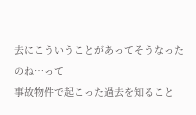去にこういうことがあってそうなったのね…って
事故物件で起こった過去を知ること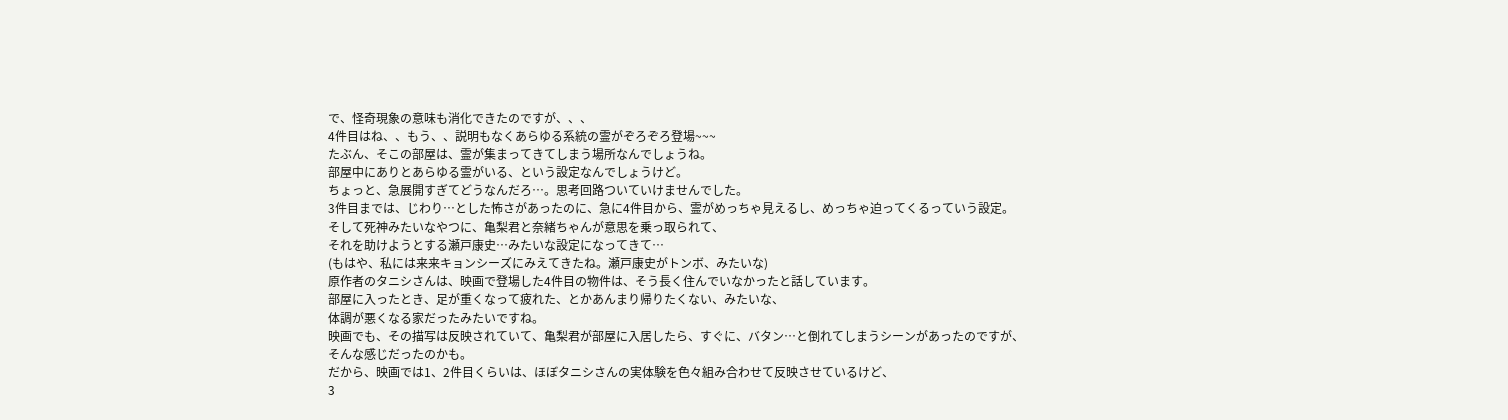で、怪奇現象の意味も消化できたのですが、、、
4件目はね、、もう、、説明もなくあらゆる系統の霊がぞろぞろ登場~~~
たぶん、そこの部屋は、霊が集まってきてしまう場所なんでしょうね。
部屋中にありとあらゆる霊がいる、という設定なんでしょうけど。
ちょっと、急展開すぎてどうなんだろ…。思考回路ついていけませんでした。
3件目までは、じわり…とした怖さがあったのに、急に4件目から、霊がめっちゃ見えるし、めっちゃ迫ってくるっていう設定。
そして死神みたいなやつに、亀梨君と奈緒ちゃんが意思を乗っ取られて、
それを助けようとする瀬戸康史…みたいな設定になってきて…
(もはや、私には来来キョンシーズにみえてきたね。瀬戸康史がトンボ、みたいな)
原作者のタニシさんは、映画で登場した4件目の物件は、そう長く住んでいなかったと話しています。
部屋に入ったとき、足が重くなって疲れた、とかあんまり帰りたくない、みたいな、
体調が悪くなる家だったみたいですね。
映画でも、その描写は反映されていて、亀梨君が部屋に入居したら、すぐに、バタン…と倒れてしまうシーンがあったのですが、
そんな感じだったのかも。
だから、映画では1、2件目くらいは、ほぼタニシさんの実体験を色々組み合わせて反映させているけど、
3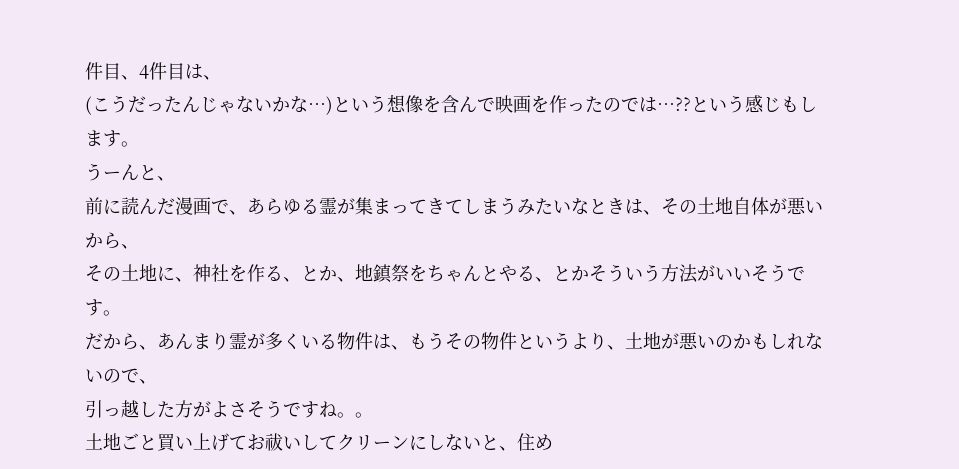件目、4件目は、
(こうだったんじゃないかな…)という想像を含んで映画を作ったのでは…??という感じもします。
うーんと、
前に読んだ漫画で、あらゆる霊が集まってきてしまうみたいなときは、その土地自体が悪いから、
その土地に、神社を作る、とか、地鎮祭をちゃんとやる、とかそういう方法がいいそうです。
だから、あんまり霊が多くいる物件は、もうその物件というより、土地が悪いのかもしれないので、
引っ越した方がよさそうですね。。
土地ごと買い上げてお祓いしてクリーンにしないと、住め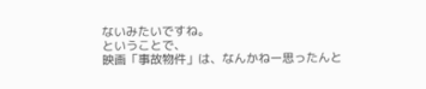ないみたいですね。
ということで、
映画「事故物件」は、なんかねー思ったんと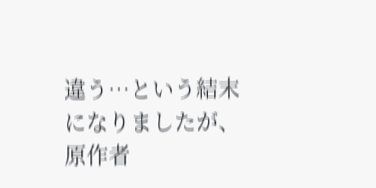違う…という結末になりましたが、
原作者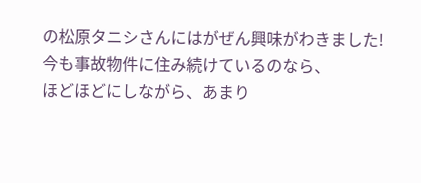の松原タニシさんにはがぜん興味がわきました!
今も事故物件に住み続けているのなら、
ほどほどにしながら、あまり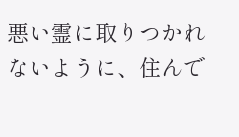悪い霊に取りつかれないように、住んで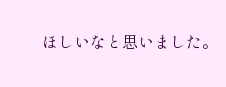ほしいなと思いました。